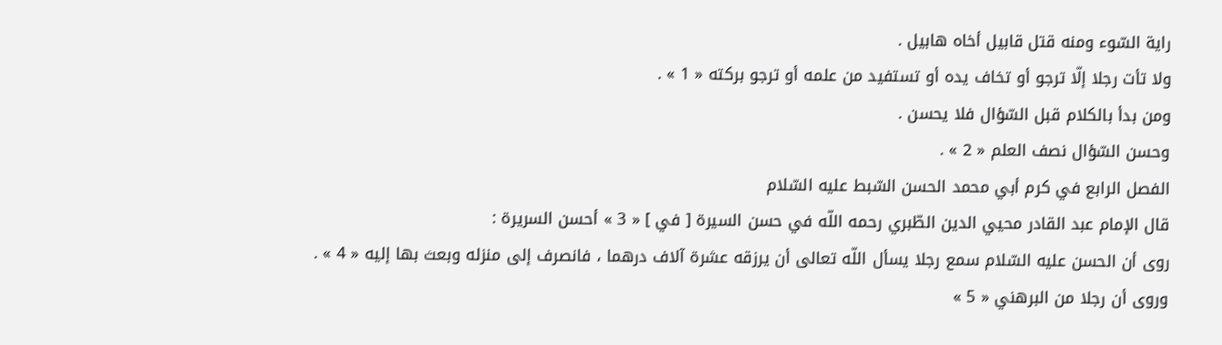راية السّوء ومنه قتل قابيل أخاه هابيل .
ولا تأت رجلا إلّا ترجو أو تخاف يده أو تستفيد من علمه أو ترجو بركته « 1 » .
ومن بدأ بالكلام قبل السّؤال فلا يحسن .
وحسن السّؤال نصف العلم « 2 » .
الفصل الرابع في كرم أبي محمد الحسن السّبط عليه السّلام
قال الإمام عبد القادر محيي الدين الطّبري رحمه اللّه في حسن السيرة [ في ] « 3 » أحسن السريرة :
روى أن الحسن عليه السّلام سمع رجلا يسأل اللّه تعالى أن يرزقه عشرة آلاف درهما ، فانصرف إلى منزله وبعث بها إليه « 4 » .
وروى أن رجلا من البرهني « 5 »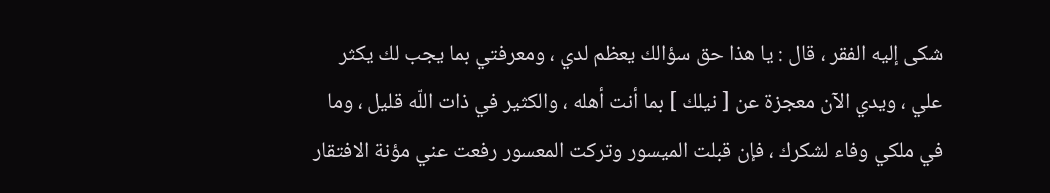شكى إليه الفقر ، قال : يا هذا حق سؤالك يعظم لدي ، ومعرفتي بما يجب لك يكثر علي ، ويدي الآن معجزة عن [ نيلك ] بما أنت أهله ، والكثير في ذات اللّه قليل ، وما في ملكي وفاء لشكرك ، فإن قبلت الميسور وتركت المعسور رفعت عني مؤنة الافتقار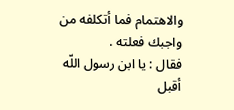والاهتمام فما أتكلفه من واجبك فعلته .
فقال : يا ابن رسول اللّه أقبل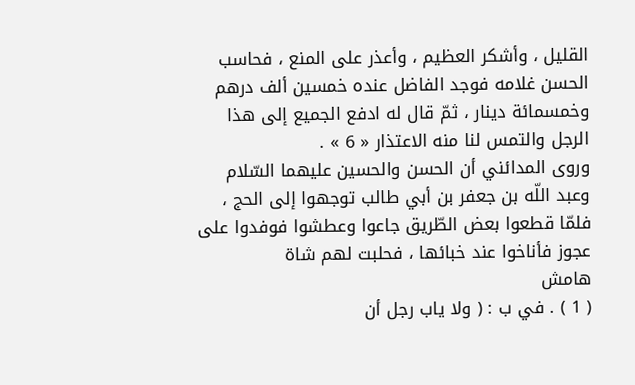القليل ، وأشكر العظيم ، وأعذر على المنع ، فحاسب الحسن غلامه فوجد الفاضل عنده خمسين ألف درهم وخمسمائة دينار ، ثمّ قال له ادفع الجميع إلى هذا الرجل والتمس لنا منه الاعتذار « 6 » .
وروى المدائني أن الحسن والحسين عليهما السّلام وعبد اللّه بن جعفر بن أبي طالب توجهوا إلى الحج ، فلمّا قطعوا بعض الطّريق جاعوا وعطشوا فوفدوا على عجوز فأناخوا عند خبائها ، فحلبت لهم شاة
هامش
( 1 ) . في ب : ( ولا ياب رجل أن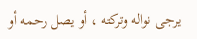يرجى نواله وتركته ، أو يصل رحمه أو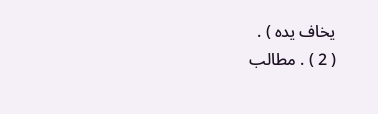يخاف يده ) .
( 2 ) . مطالب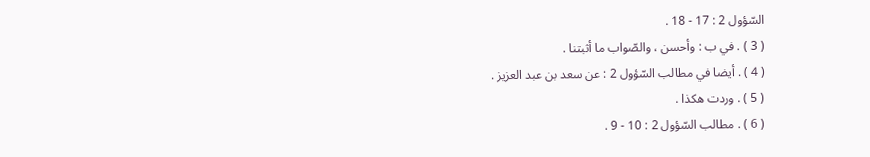السّؤول 2 : 17 - 18 .
( 3 ) . في ب : وأحسن ، والصّواب ما أثبتنا .
( 4 ) . أيضا في مطالب السّؤول 2 : عن سعد بن عبد العزيز .
( 5 ) . وردت هكذا .
( 6 ) . مطالب السّؤول 2 : 10 - 9 .